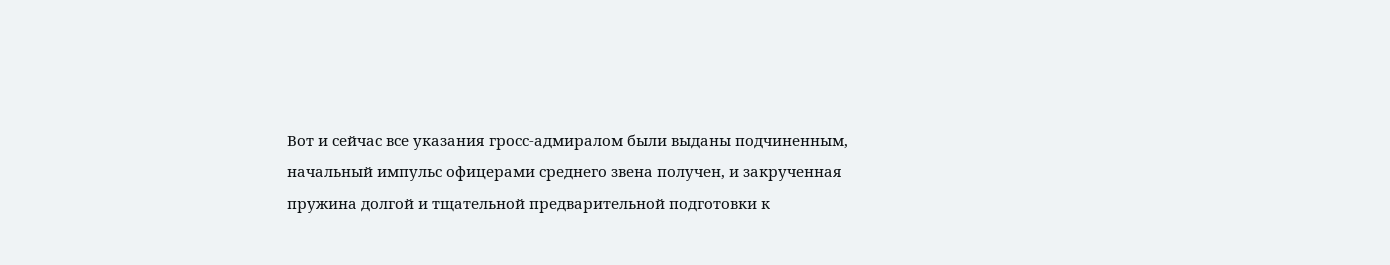Вот и сейчас все указания гросс-адмиралом были выданы подчиненным, начальный импульс офицерами среднего звена получен, и закрученная пружина долгой и тщательной предварительной подготовки к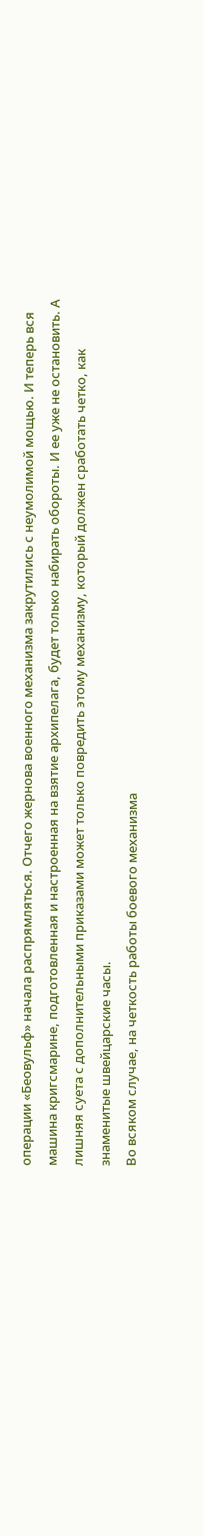операции «Беовульф» начала распрямляться. Отчего жернова военного механизма закрутились с неумолимой мощью. И теперь вся машина кригсмарине, подготовленная и настроенная на взятие архипелага, будет только набирать обороты. И ее уже не остановить. А лишняя суета с дополнительными приказами может только повредить этому механизму, который должен сработать четко, как знаменитые швейцарские часы.
Во всяком случае, на четкость работы боевого механизма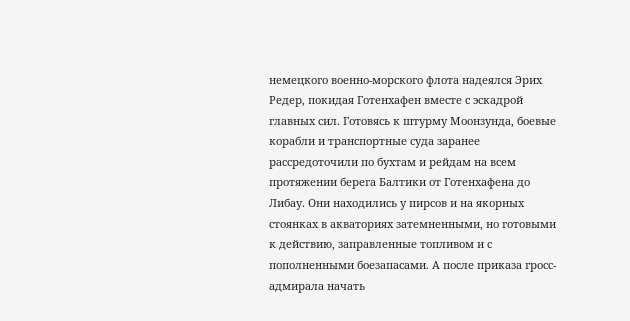немецкого военно-морского флота надеялся Эрих Редер, покидая Готенхафен вместе с эскадрой главных сил. Готовясь к штурму Моонзунда, боевые корабли и транспортные суда заранее рассредоточили по бухтам и рейдам на всем протяжении берега Балтики от Готенхафена до Либау. Они находились у пирсов и на якорных стоянках в акваториях затемненными, но готовыми к действию, заправленные топливом и с пополненными боезапасами. А после приказа гросс-адмирала начать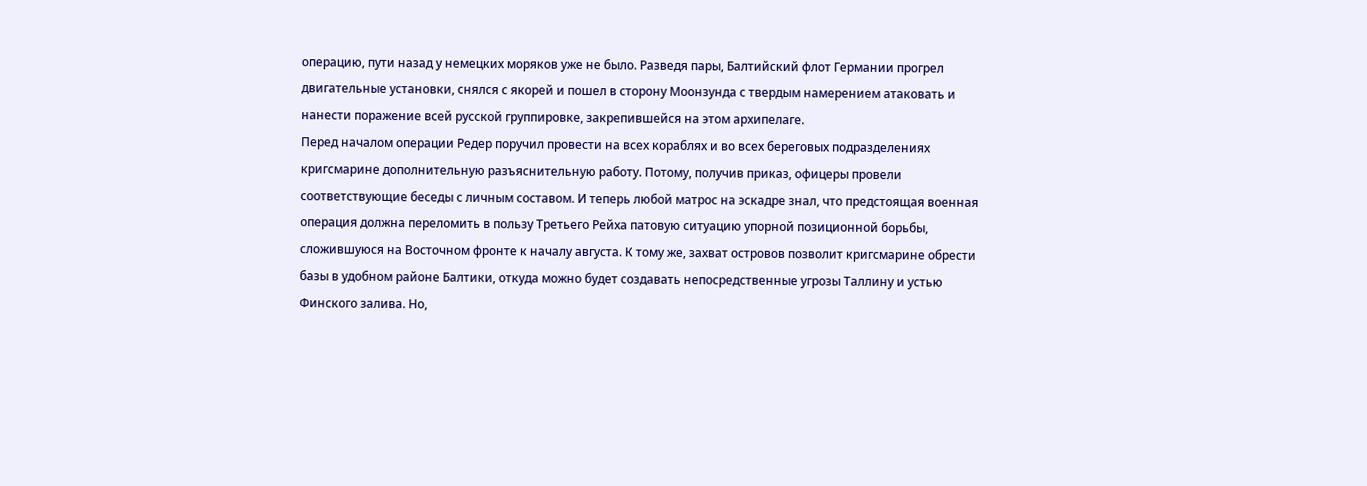операцию, пути назад у немецких моряков уже не было. Разведя пары, Балтийский флот Германии прогрел двигательные установки, снялся с якорей и пошел в сторону Моонзунда с твердым намерением атаковать и нанести поражение всей русской группировке, закрепившейся на этом архипелаге.
Перед началом операции Редер поручил провести на всех кораблях и во всех береговых подразделениях кригсмарине дополнительную разъяснительную работу. Потому, получив приказ, офицеры провели соответствующие беседы с личным составом. И теперь любой матрос на эскадре знал, что предстоящая военная операция должна переломить в пользу Третьего Рейха патовую ситуацию упорной позиционной борьбы, сложившуюся на Восточном фронте к началу августа. К тому же, захват островов позволит кригсмарине обрести базы в удобном районе Балтики, откуда можно будет создавать непосредственные угрозы Таллину и устью Финского залива. Но,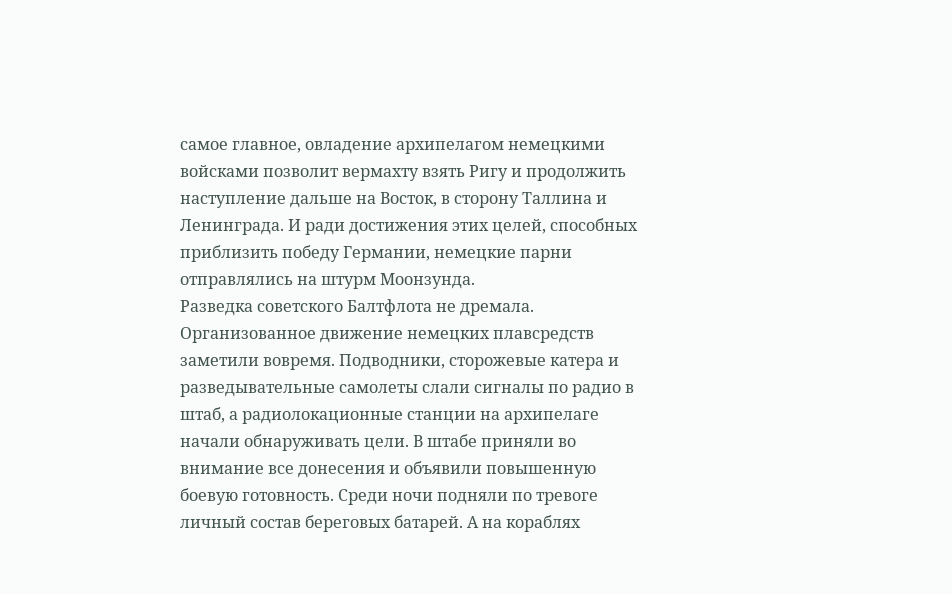самое главное, овладение архипелагом немецкими войсками позволит вермахту взять Ригу и продолжить наступление дальше на Восток, в сторону Таллина и Ленинграда. И ради достижения этих целей, способных приблизить победу Германии, немецкие парни отправлялись на штурм Моонзунда.
Разведка советского Балтфлота не дремала. Организованное движение немецких плавсредств заметили вовремя. Подводники, сторожевые катера и разведывательные самолеты слали сигналы по радио в штаб, а радиолокационные станции на архипелаге начали обнаруживать цели. В штабе приняли во внимание все донесения и объявили повышенную боевую готовность. Среди ночи подняли по тревоге личный состав береговых батарей. А на кораблях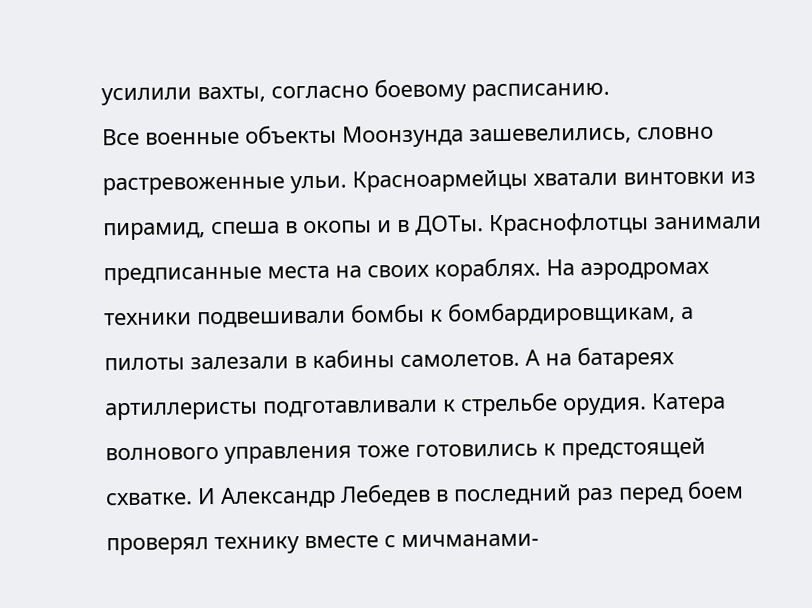усилили вахты, согласно боевому расписанию.
Все военные объекты Моонзунда зашевелились, словно растревоженные ульи. Красноармейцы хватали винтовки из пирамид, спеша в окопы и в ДОТы. Краснофлотцы занимали предписанные места на своих кораблях. На аэродромах техники подвешивали бомбы к бомбардировщикам, а пилоты залезали в кабины самолетов. А на батареях артиллеристы подготавливали к стрельбе орудия. Катера волнового управления тоже готовились к предстоящей схватке. И Александр Лебедев в последний раз перед боем проверял технику вместе с мичманами-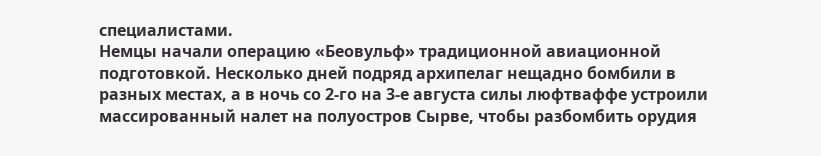специалистами.
Немцы начали операцию «Беовульф» традиционной авиационной подготовкой. Несколько дней подряд архипелаг нещадно бомбили в разных местах, а в ночь со 2-го на 3-е августа силы люфтваффе устроили массированный налет на полуостров Сырве, чтобы разбомбить орудия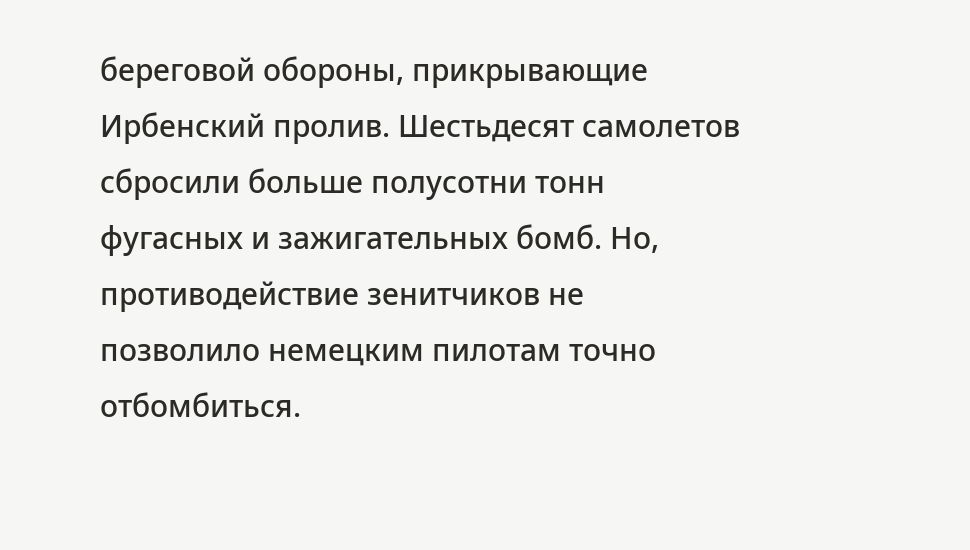береговой обороны, прикрывающие Ирбенский пролив. Шестьдесят самолетов сбросили больше полусотни тонн фугасных и зажигательных бомб. Но, противодействие зенитчиков не позволило немецким пилотам точно отбомбиться.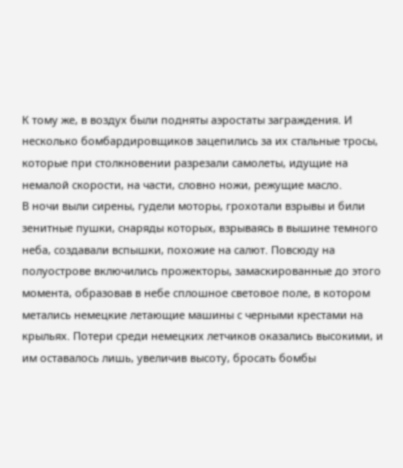К тому же, в воздух были подняты аэростаты заграждения. И несколько бомбардировщиков зацепились за их стальные тросы, которые при столкновении разрезали самолеты, идущие на немалой скорости, на части, словно ножи, режущие масло.
В ночи выли сирены, гудели моторы, грохотали взрывы и били зенитные пушки, снаряды которых, взрываясь в вышине темного неба, создавали вспышки, похожие на салют. Повсюду на полуострове включились прожекторы, замаскированные до этого момента, образовав в небе сплошное световое поле, в котором метались немецкие летающие машины с черными крестами на крыльях. Потери среди немецких летчиков оказались высокими, и им оставалось лишь, увеличив высоту, бросать бомбы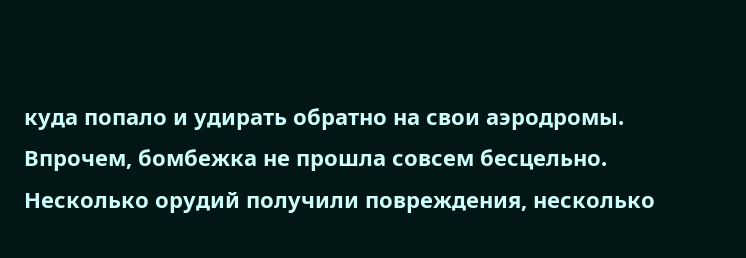куда попало и удирать обратно на свои аэродромы. Впрочем, бомбежка не прошла совсем бесцельно. Несколько орудий получили повреждения, несколько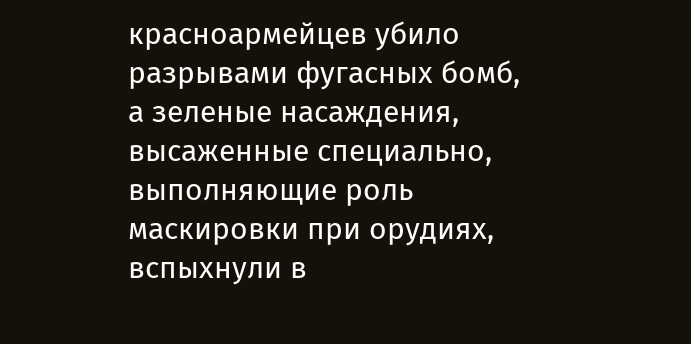красноармейцев убило разрывами фугасных бомб, а зеленые насаждения, высаженные специально, выполняющие роль маскировки при орудиях, вспыхнули в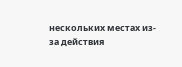нескольких местах из-за действия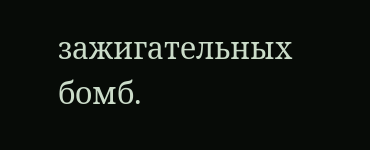зажигательных бомб.